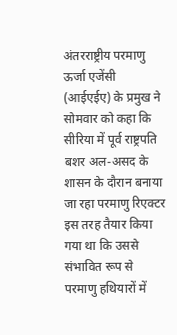अंतरराष्ट्रीय परमाणु ऊर्जा एजेंसी (आईएईए) के प्रमुख ने सोमवार को कहा कि सीरिया में पूर्व राष्ट्रपति बशर अल-असद के शासन के दौरान बनाया जा रहा परमाणु रिएक्टर इस तरह तैयार किया गया था कि उससे संभावित रूप से परमाणु हथियारों में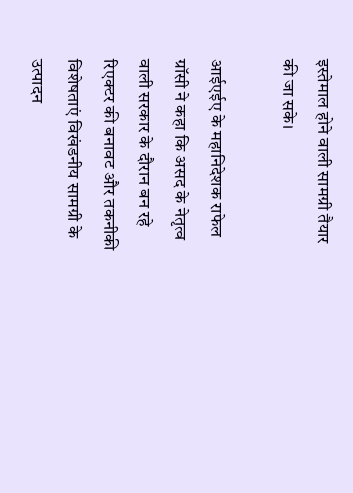इस्तेमाल होने वाली सामग्री तैयार की जा सके।

आईएईए के महानिदेशक राफेल ग्रॉसी ने कहा कि असद के नेतृत्व वाली सरकार के दौरान बन रहे रिएक्टर की बनावट और तकनीकी विशेषताएं विखंडनीय सामग्री के उत्पादन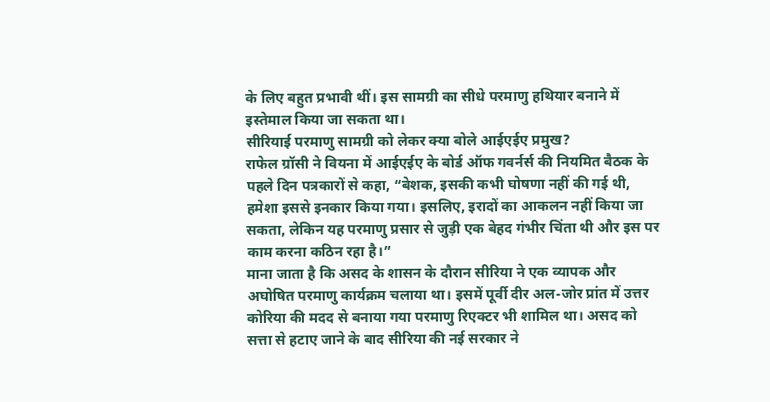के लिए बहुत प्रभावी थीं। इस सामग्री का सीधे परमाणु हथियार बनाने में इस्तेमाल किया जा सकता था।
सीरियाई परमाणु सामग्री को लेकर क्या बोले आईएईए प्रमुख?
राफेल ग्रॉसी ने वियना में आईएईए के बोर्ड ऑफ गवर्नर्स की नियमित बैठक के पहले दिन पत्रकारों से कहा, “बेशक, इसकी कभी घोषणा नहीं की गई थी, हमेशा इससे इनकार किया गया। इसलिए, इरादों का आकलन नहीं किया जा सकता, लेकिन यह परमाणु प्रसार से जुड़ी एक बेहद गंभीर चिंता थी और इस पर काम करना कठिन रहा है।”
माना जाता है कि असद के शासन के दौरान सीरिया ने एक व्यापक और अघोषित परमाणु कार्यक्रम चलाया था। इसमें पूर्वी दीर अल-जोर प्रांत में उत्तर कोरिया की मदद से बनाया गया परमाणु रिएक्टर भी शामिल था। असद को सत्ता से हटाए जाने के बाद सीरिया की नई सरकार ने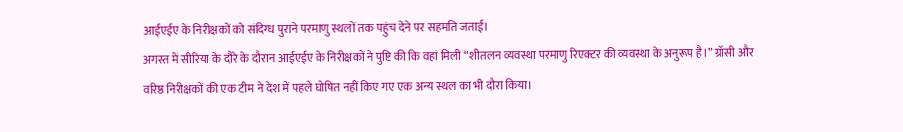आईएईए के निरीक्षकों को संदिग्ध पुराने परमाणु स्थलों तक पहुंच देने पर सहमति जताई।
अगस्त में सीरिया के दौरे के दौरान आईएईए के निरीक्षकों ने पुष्टि की कि वहां मिली “शीतलन व्यवस्था परमाणु रिएक्टर की व्यवस्था के अनुरूप है।” ग्रॉसी और वरिष्ठ निरीक्षकों की एक टीम ने देश में पहले घोषित नहीं किए गए एक अन्य स्थल का भी दौरा किया।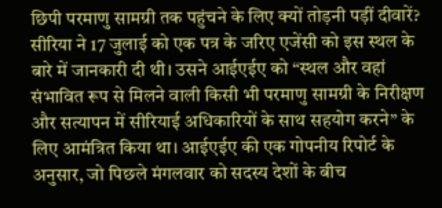छिपी परमाणु सामग्री तक पहुंचने के लिए क्यों तोड़नी पड़ीं दीवारें?
सीरिया ने 17 जुलाई को एक पत्र के जरिए एजेंसी को इस स्थल के बारे में जानकारी दी थी। उसने आईएईए को “स्थल और वहां संभावित रूप से मिलने वाली किसी भी परमाणु सामग्री के निरीक्षण और सत्यापन में सीरियाई अधिकारियों के साथ सहयोग करने” के लिए आमंत्रित किया था। आईएईए की एक गोपनीय रिपोर्ट के अनुसार, जो पिछले मंगलवार को सदस्य देशों के बीच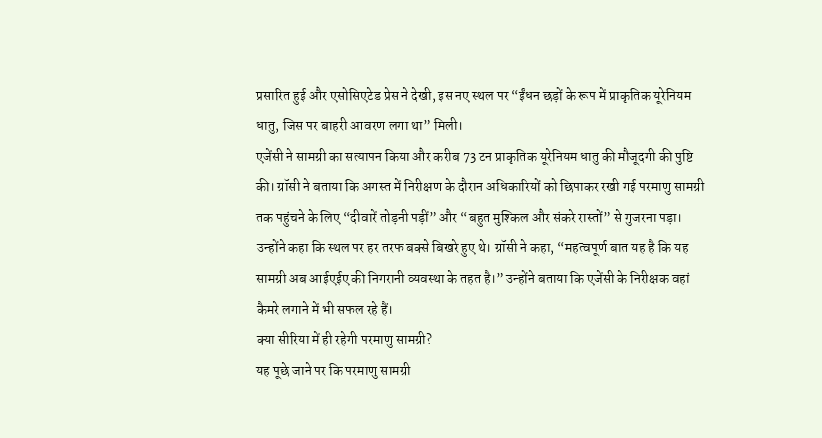प्रसारित हुई और एसोसिएटेड प्रेस ने देखी, इस नए स्थल पर “ईंधन छड़ों के रूप में प्राकृतिक यूरेनियम धातु, जिस पर बाहरी आवरण लगा था” मिली।
एजेंसी ने सामग्री का सत्यापन किया और करीब 73 टन प्राकृतिक यूरेनियम धातु की मौजूदगी की पुष्टि की। ग्रॉसी ने बताया कि अगस्त में निरीक्षण के दौरान अधिकारियों को छिपाकर रखी गई परमाणु सामग्री तक पहुंचने के लिए “दीवारें तोड़नी पड़ीं” और “बहुत मुश्किल और संकरे रास्तों” से गुजरना पड़ा। उन्होंने कहा कि स्थल पर हर तरफ बक्से बिखरे हुए थे। ग्रॉसी ने कहा, “महत्वपूर्ण बात यह है कि यह सामग्री अब आईएईए की निगरानी व्यवस्था के तहत है।” उन्होंने बताया कि एजेंसी के निरीक्षक वहां कैमरे लगाने में भी सफल रहे हैं।
क्या सीरिया में ही रहेगी परमाणु सामग्री?
यह पूछे जाने पर कि परमाणु सामग्री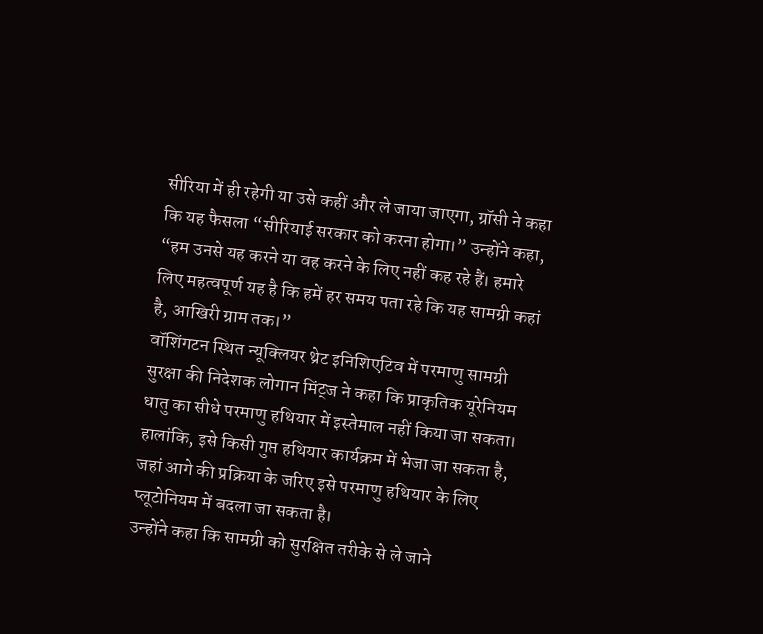सीरिया में ही रहेगी या उसे कहीं और ले जाया जाएगा, ग्रॉसी ने कहा कि यह फैसला “सीरियाई सरकार को करना होगा।” उन्होंने कहा, “हम उनसे यह करने या वह करने के लिए नहीं कह रहे हैं। हमारे लिए महत्वपूर्ण यह है कि हमें हर समय पता रहे कि यह सामग्री कहां है, आखिरी ग्राम तक।”
वॉशिंगटन स्थित न्यूक्लियर थ्रेट इनिशिएटिव में परमाणु सामग्री सुरक्षा की निदेशक लोगान मिंट्ज ने कहा कि प्राकृतिक यूरेनियम धातु का सीधे परमाणु हथियार में इस्तेमाल नहीं किया जा सकता। हालांकि, इसे किसी गुप्त हथियार कार्यक्रम में भेजा जा सकता है, जहां आगे की प्रक्रिया के जरिए इसे परमाणु हथियार के लिए प्लूटोनियम में बदला जा सकता है।
उन्होंने कहा कि सामग्री को सुरक्षित तरीके से ले जाने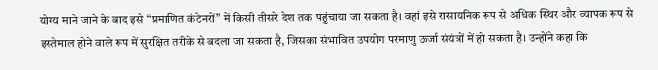योग्य माने जाने के बाद इसे “प्रमाणित कंटेनरों” में किसी तीसरे देश तक पहुंचाया जा सकता है। वहां इसे रासायनिक रूप से अधिक स्थिर और व्यापक रूप से इस्तेमाल होने वाले रूप में सुरक्षित तरीके से बदला जा सकता है, जिसका संभावित उपयोग परमाणु ऊर्जा संयंत्रों में हो सकता है। उन्होंने कहा कि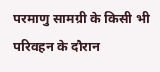परमाणु सामग्री के किसी भी परिवहन के दौरान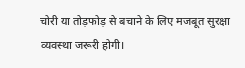चोरी या तोड़फोड़ से बचाने के लिए मजबूत सुरक्षा व्यवस्था जरूरी होगी।